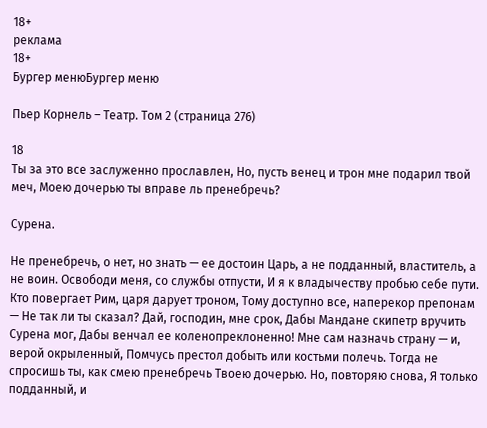18+
реклама
18+
Бургер менюБургер меню

Пьер Корнель – Театр. Том 2 (страница 276)

18
Ты за это все заслуженно прославлен, Но, пусть венец и трон мне подарил твой меч, Моею дочерью ты вправе ль пренебречь?

Сурена.

Не пренебречь, о нет, но знать — ее достоин Царь, а не подданный, властитель, а не воин. Освободи меня, со службы отпусти, И я к владычеству пробью себе пути. Кто повергает Рим, царя дарует троном, Тому доступно все, наперекор препонам — Не так ли ты сказал? Дай, господин, мне срок, Дабы Мандане скипетр вручить Сурена мог, Дабы венчал ее коленопреклоненно! Мне сам назначь страну — и, верой окрыленный, Помчусь престол добыть или костьми полечь. Тогда не спросишь ты, как смею пренебречь Твоею дочерью. Но, повторяю снова, Я только подданный, и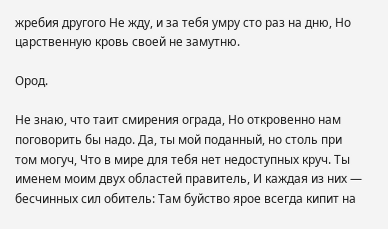жребия другого Не жду, и за тебя умру сто раз на дню, Но царственную кровь своей не замутню.

Ород.

Не знаю, что таит смирения ограда, Но откровенно нам поговорить бы надо. Да, ты мой поданный, но столь при том могуч, Что в мире для тебя нет недоступных круч. Ты именем моим двух областей правитель, И каждая из них — бесчинных сил обитель: Там буйство ярое всегда кипит на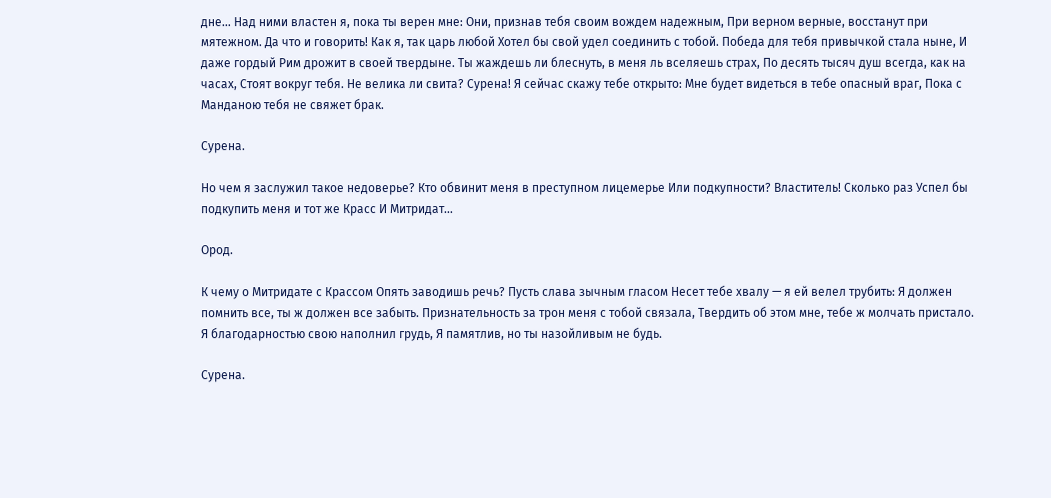дне… Над ними властен я, пока ты верен мне: Они, признав тебя своим вождем надежным, При верном верные, восстанут при мятежном. Да что и говорить! Как я, так царь любой Хотел бы свой удел соединить с тобой. Победа для тебя привычкой стала ныне, И даже гордый Рим дрожит в своей твердыне. Ты жаждешь ли блеснуть, в меня ль вселяешь страх, По десять тысяч душ всегда, как на часах, Стоят вокруг тебя. Не велика ли свита? Сурена! Я сейчас скажу тебе открыто: Мне будет видеться в тебе опасный враг, Пока с Манданою тебя не свяжет брак.

Сурена.

Но чем я заслужил такое недоверье? Кто обвинит меня в преступном лицемерье Или подкупности? Властитель! Сколько раз Успел бы подкупить меня и тот же Красс И Митридат…

Ород.

К чему о Митридате с Крассом Опять заводишь речь? Пусть слава зычным гласом Несет тебе хвалу — я ей велел трубить: Я должен помнить все, ты ж должен все забыть. Признательность за трон меня с тобой связала, Твердить об этом мне, тебе ж молчать пристало. Я благодарностью свою наполнил грудь, Я памятлив, но ты назойливым не будь.

Сурена.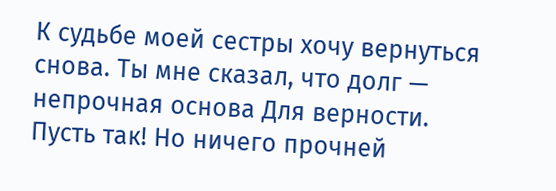К судьбе моей сестры хочу вернуться снова. Ты мне сказал, что долг — непрочная основа Для верности. Пусть так! Но ничего прочней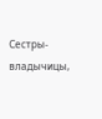Сестры-владычицы,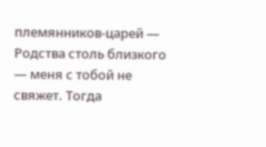племянников-царей — Родства столь близкого — меня с тобой не свяжет. Тогда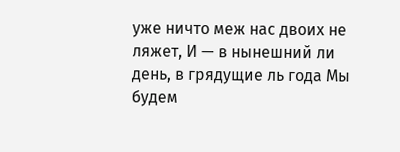уже ничто меж нас двоих не ляжет, И — в нынешний ли день, в грядущие ль года Мы будем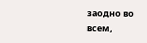заодно во всем,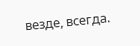везде, всегда.